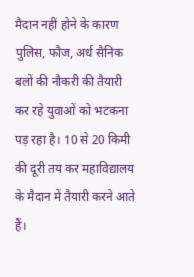मैदान नहीं होने के कारण पुलिस, फौज, अर्ध सैनिक बलों की नौकरी की तैयारी कर रहे युवाओं को भटकना पड़ रहा है। 10 से 20 किमी की दूरी तय कर महाविद्यालय के मैदान में तैयारी करने आते हैं।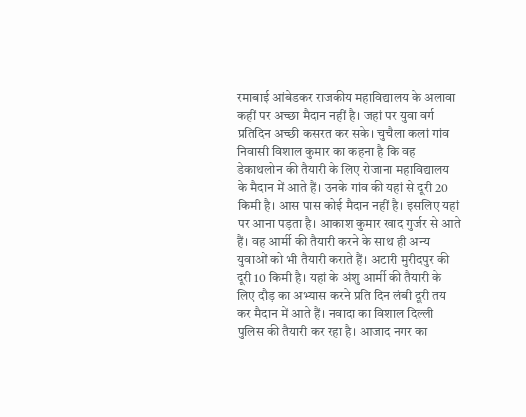रमाबाई आंबेडकर राजकीय महाविद्यालय के अलावा कहीं पर अच्छा मैदान नहीं है। जहां पर युवा वर्ग प्रतिदिन अच्छी कसरत कर सके। चुचैला कलां गांव निवासी विशाल कुमार का कहना है कि वह डेकाथलोन की तैयारी के लिए रोजाना महाविद्यालय के मैदान में आते हैं। उनके गांव की यहां से दूरी 20 किमी है। आस पास कोई मैदान नहीं है। इसलिए यहां पर आना पड़ता है। आकाश कुमार खाद गुर्जर से आते हैं। वह आर्मी की तैयारी करने के साथ ही अन्य युवाओं को भी तैयारी कराते हैं। अटारी मुरीदपुर की दूरी 10 किमी है। यहां के अंशु आर्मी की तैयारी के लिए दौड़ का अभ्यास करने प्रति दिन लंबी दूरी तय कर मैदान में आते हैं। नवादा का विशाल दिल्ली पुलिस की तैयारी कर रहा है। आजाद नगर का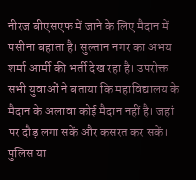नीरज बीएसएफ में जाने के लिए मैदान में पसीना बहाता है। सुल्तान नगर का अभय शर्मा आर्मी की भर्ती देख रहा है। उपरोक्त सभी युवाओं ने बताया कि महाविद्यालय के मैदान के अलावा कोई मैदान नहीं है। जहां पर दौड़ लगा सकें और कसरत कर सकें। पुलिस या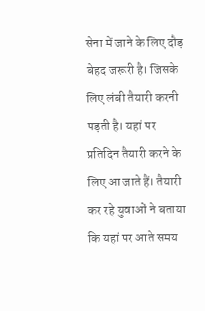सेना में जाने के लिए दौड़ बेहद जरूरी है। जिसके लिए लंबी तैयारी करनी पड़ती है। यहां पर प्रतिदिन तैयारी करने के लिए आ जाते हैं। तैयारी कर रहे युवाओं ने बताया कि यहां पर आते समय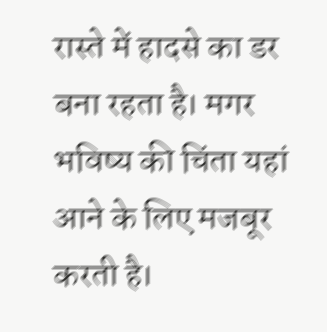रास्ते में हादसे का डर बना रहता है। मगर भविष्य की चिंता यहां आने के लिए मजबूर करती है।